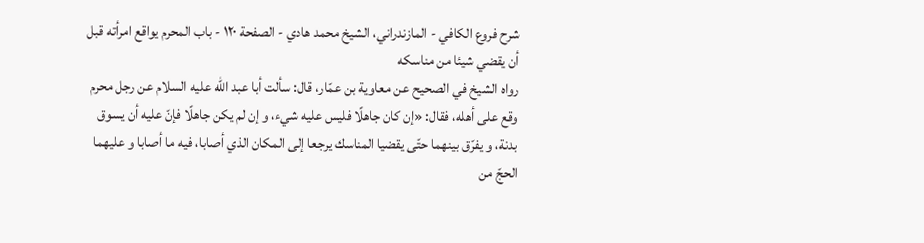شرح فروع الكافي - المازندراني، الشيخ محمد هادي - الصفحة ١٢٠ - باب المحرم يواقع امرأته قبل أن يقضي شيئا من مناسكه
رواه الشيخ في الصحيح عن معاوية بن عمّار، قال: سألت أبا عبد اللّه عليه السلام عن رجل محرم وقع على أهله، فقال: «إن كان جاهلًا فليس عليه شيء، و إن لم يكن جاهلًا فإنّ عليه أن يسوق بدنة، و يفرّق بينهما حتّى يقضيا المناسك يرجعا إلى المكان الذي أصابا، فيه ما أصابا و عليهما الحجّ من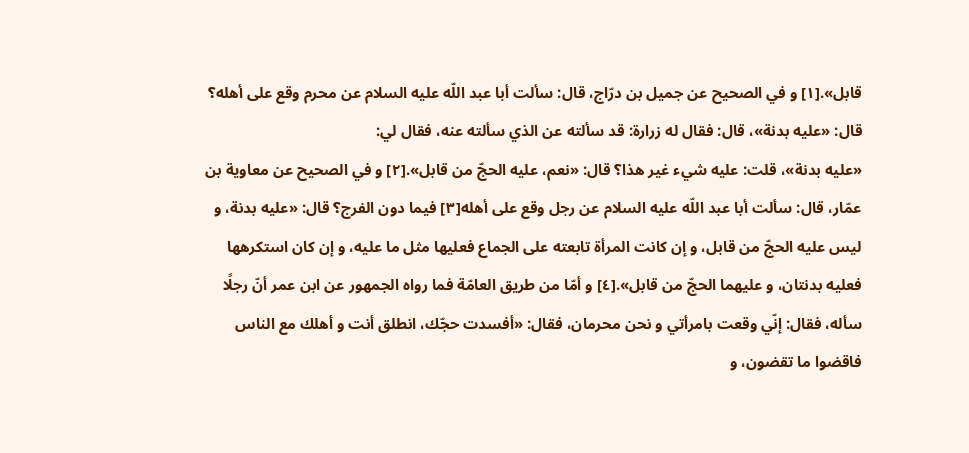قابل».[١] و في الصحيح عن جميل بن درّاج، قال: سألت أبا عبد اللّه عليه السلام عن محرم وقع على أهله؟ قال: «عليه بدنة»، قال: فقال له زرارة: قد سألته عن الذي سألته عنه، فقال لي:
«عليه بدنة»، قلت: عليه شيء غير هذا؟ قال: «نعم، عليه الحجّ من قابل».[٢] و في الصحيح عن معاوية بن عمّار، قال: سألت أبا عبد اللّه عليه السلام عن رجل وقع على أهله[٣] فيما دون الفرج؟ قال: «عليه بدنة، و ليس عليه الحجّ من قابل، و إن كانت المرأة تابعته على الجماع فعليها مثل ما عليه، و إن كان استكرهها فعليه بدنتان، و عليهما الحجّ من قابل».[٤] و أمّا من طريق العامّة فما رواه الجمهور عن ابن عمر أنّ رجلًا سأله، فقال: إنّي وقعت بامرأتي و نحن محرمان، فقال: «أفسدت حجّك، انطلق أنت و أهلك مع الناس فاقضوا ما تقضون، و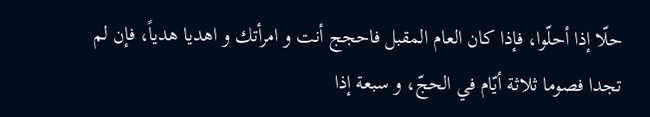حلّا إذا أحلّوا، فإذا كان العام المقبل فاحجج أنت و امرأتك و اهديا هدياً، فإن لم تجدا فصوما ثلاثة أيّام في الحجّ، و سبعة إذا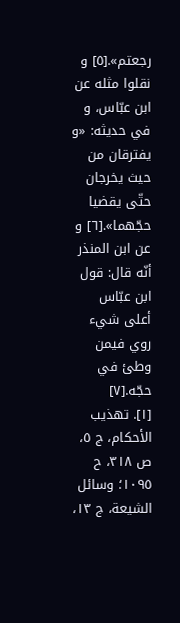رجعتم».[٥] و نقلوا مثله عن ابن عبّاس، و في حديثه: «و يفترقان من حيث يخرجان حتّى يقضيا حجّهما».[٦] و عن ابن المنذر أنّه قال: قول ابن عبّاس أعلى شيء روي فيمن وطئ في حجّه.[٧]
[١]. تهذيب الأحكام، ج ٥، ص ٣١٨، ح ١٠٩٥؛ وسائل الشيعة، ج ١٣،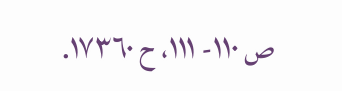ص ١١٠- ١١١، ح ١٧٣٦٠.